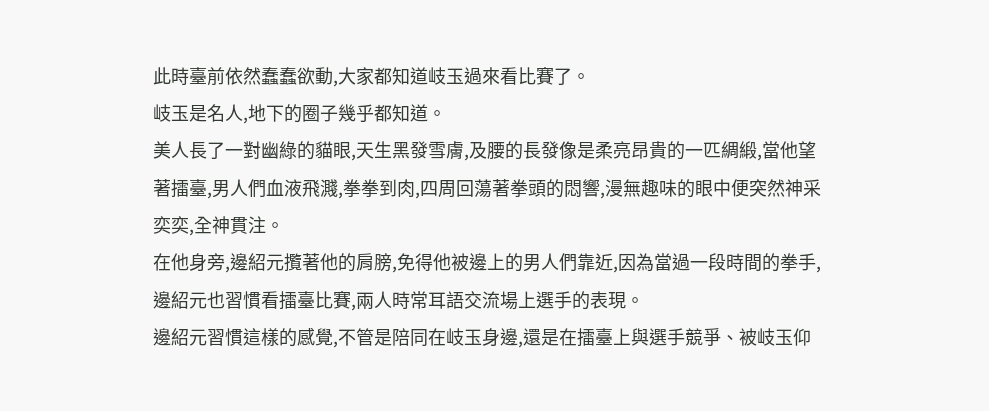此時臺前依然蠢蠢欲動,大家都知道岐玉過來看比賽了。
岐玉是名人,地下的圈子幾乎都知道。
美人長了一對幽綠的貓眼,天生黑發雪膚,及腰的長發像是柔亮昂貴的一匹綢緞,當他望著擂臺,男人們血液飛濺,拳拳到肉,四周回蕩著拳頭的悶響,漫無趣味的眼中便突然神采奕奕,全神貫注。
在他身旁,邊紹元攬著他的肩膀,免得他被邊上的男人們靠近,因為當過一段時間的拳手,邊紹元也習慣看擂臺比賽,兩人時常耳語交流場上選手的表現。
邊紹元習慣這樣的感覺,不管是陪同在岐玉身邊,還是在擂臺上與選手競爭、被岐玉仰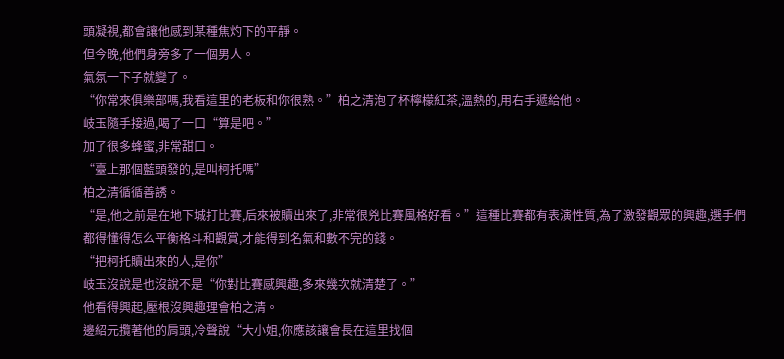頭凝視,都會讓他感到某種焦灼下的平靜。
但今晚,他們身旁多了一個男人。
氣氛一下子就變了。
“你常來俱樂部嗎,我看這里的老板和你很熟。”柏之清泡了杯檸檬紅茶,溫熱的,用右手遞給他。
岐玉隨手接過,喝了一口“算是吧。”
加了很多蜂蜜,非常甜口。
“臺上那個藍頭發的,是叫柯托嗎”
柏之清循循善誘。
“是,他之前是在地下城打比賽,后來被贖出來了,非常很兇比賽風格好看。”這種比賽都有表演性質,為了激發觀眾的興趣,選手們都得懂得怎么平衡格斗和觀賞,才能得到名氣和數不完的錢。
“把柯托贖出來的人,是你”
岐玉沒說是也沒說不是“你對比賽感興趣,多來幾次就清楚了。”
他看得興起,壓根沒興趣理會柏之清。
邊紹元攬著他的肩頭,冷聲說“大小姐,你應該讓會長在這里找個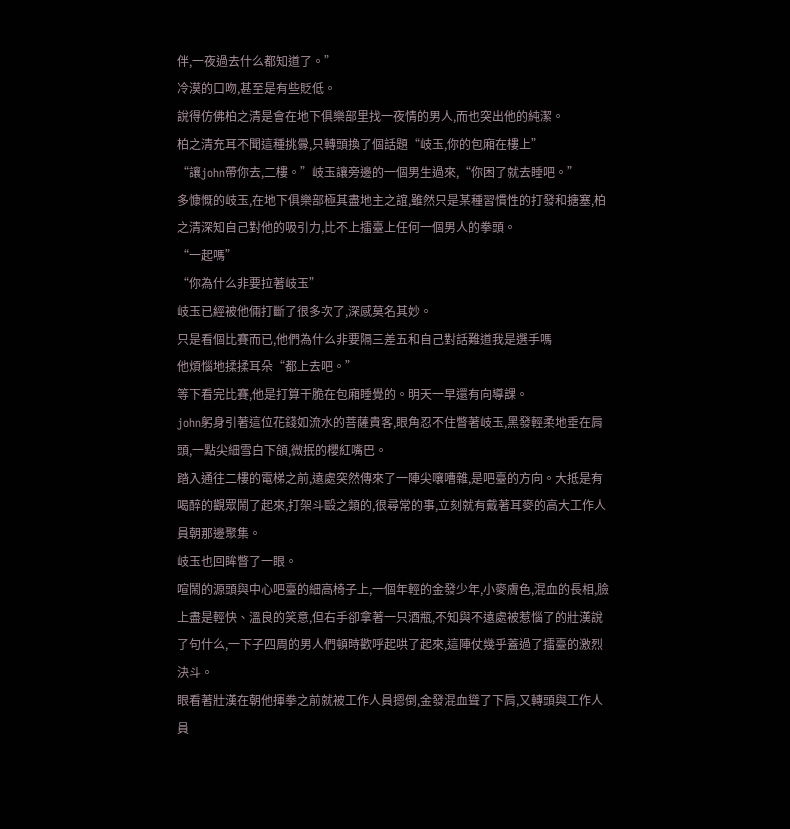伴,一夜過去什么都知道了。”
冷漠的口吻,甚至是有些貶低。
說得仿佛柏之清是會在地下俱樂部里找一夜情的男人,而也突出他的純潔。
柏之清充耳不聞這種挑釁,只轉頭換了個話題“岐玉,你的包廂在樓上”
“讓john帶你去,二樓。”岐玉讓旁邊的一個男生過來,“你困了就去睡吧。”
多慷慨的岐玉,在地下俱樂部極其盡地主之誼,雖然只是某種習慣性的打發和搪塞,柏之清深知自己對他的吸引力,比不上擂臺上任何一個男人的拳頭。
“一起嗎”
“你為什么非要拉著岐玉”
岐玉已經被他倆打斷了很多次了,深感莫名其妙。
只是看個比賽而已,他們為什么非要隔三差五和自己對話難道我是選手嗎
他煩惱地揉揉耳朵“都上去吧。”
等下看完比賽,他是打算干脆在包廂睡覺的。明天一早還有向導課。
john躬身引著這位花錢如流水的菩薩貴客,眼角忍不住瞥著岐玉,黑發輕柔地垂在肩頭,一點尖細雪白下頜,微抿的櫻紅嘴巴。
踏入通往二樓的電梯之前,遠處突然傳來了一陣尖嚷嘈雜,是吧臺的方向。大抵是有喝醉的觀眾鬧了起來,打架斗毆之類的,很尋常的事,立刻就有戴著耳麥的高大工作人員朝那邊聚集。
岐玉也回眸瞥了一眼。
喧鬧的源頭與中心吧臺的細高椅子上,一個年輕的金發少年,小麥膚色,混血的長相,臉上盡是輕快、溫良的笑意,但右手卻拿著一只酒瓶,不知與不遠處被惹惱了的壯漢說了句什么,一下子四周的男人們頓時歡呼起哄了起來,這陣仗幾乎蓋過了擂臺的激烈決斗。
眼看著壯漢在朝他揮拳之前就被工作人員摁倒,金發混血聳了下肩,又轉頭與工作人員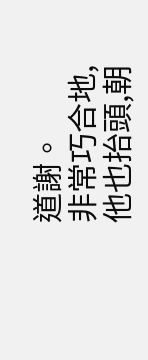道謝。
非常巧合地,他也抬頭,朝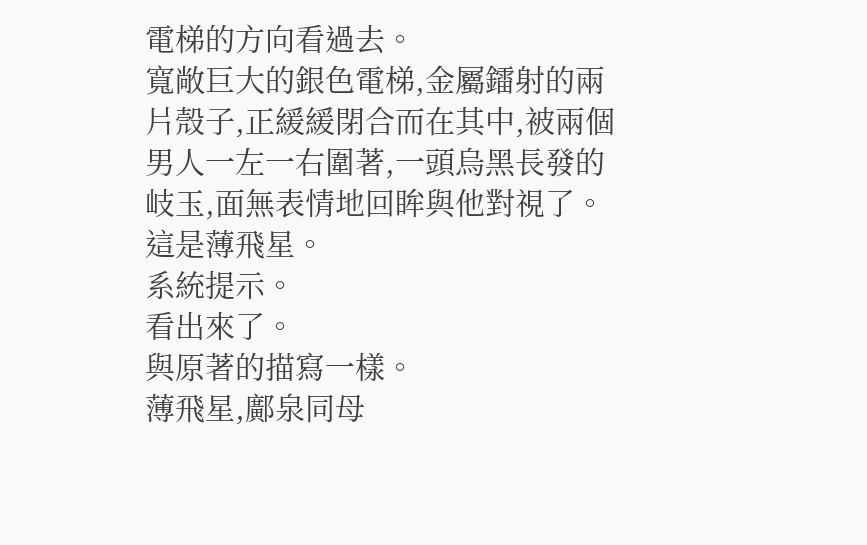電梯的方向看過去。
寬敞巨大的銀色電梯,金屬鐳射的兩片殼子,正緩緩閉合而在其中,被兩個男人一左一右圍著,一頭烏黑長發的岐玉,面無表情地回眸與他對視了。
這是薄飛星。
系統提示。
看出來了。
與原著的描寫一樣。
薄飛星,鄺泉同母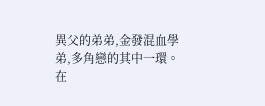異父的弟弟,金發混血學弟,多角戀的其中一環。
在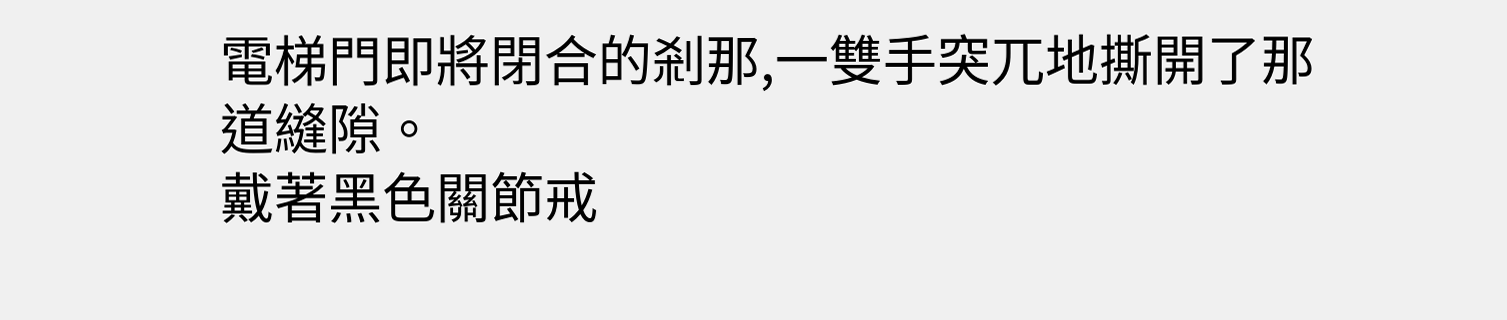電梯門即將閉合的剎那,一雙手突兀地撕開了那道縫隙。
戴著黑色關節戒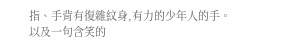指、手背有復雜紋身,有力的少年人的手。
以及一句含笑的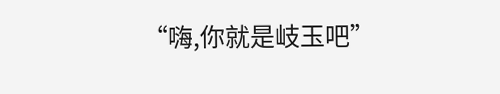“嗨,你就是岐玉吧”